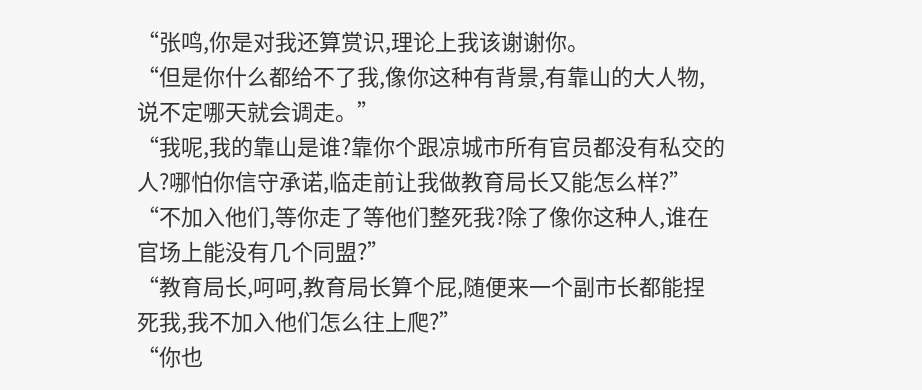“张鸣,你是对我还算赏识,理论上我该谢谢你。
“但是你什么都给不了我,像你这种有背景,有靠山的大人物,说不定哪天就会调走。”
“我呢,我的靠山是谁?靠你个跟凉城市所有官员都没有私交的人?哪怕你信守承诺,临走前让我做教育局长又能怎么样?”
“不加入他们,等你走了等他们整死我?除了像你这种人,谁在官场上能没有几个同盟?”
“教育局长,呵呵,教育局长算个屁,随便来一个副市长都能捏死我,我不加入他们怎么往上爬?”
“你也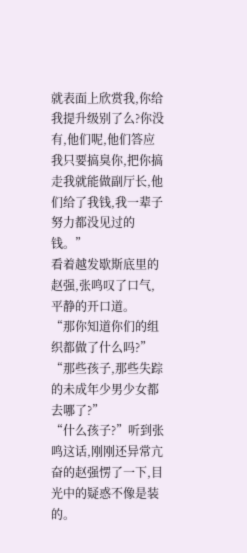就表面上欣赏我,你给我提升级别了么?你没有,他们呢,他们答应我只要搞臭你,把你搞走我就能做副厅长,他们给了我钱,我一辈子努力都没见过的钱。”
看着越发歇斯底里的赵强,张鸣叹了口气,平静的开口道。
“那你知道你们的组织都做了什么吗?”
“那些孩子,那些失踪的未成年少男少女都去哪了?”
“什么孩子?”听到张鸣这话,刚刚还异常亢奋的赵强愣了一下,目光中的疑惑不像是装的。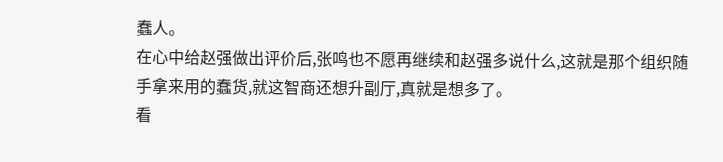蠢人。
在心中给赵强做出评价后,张鸣也不愿再继续和赵强多说什么,这就是那个组织随手拿来用的蠢货,就这智商还想升副厅,真就是想多了。
看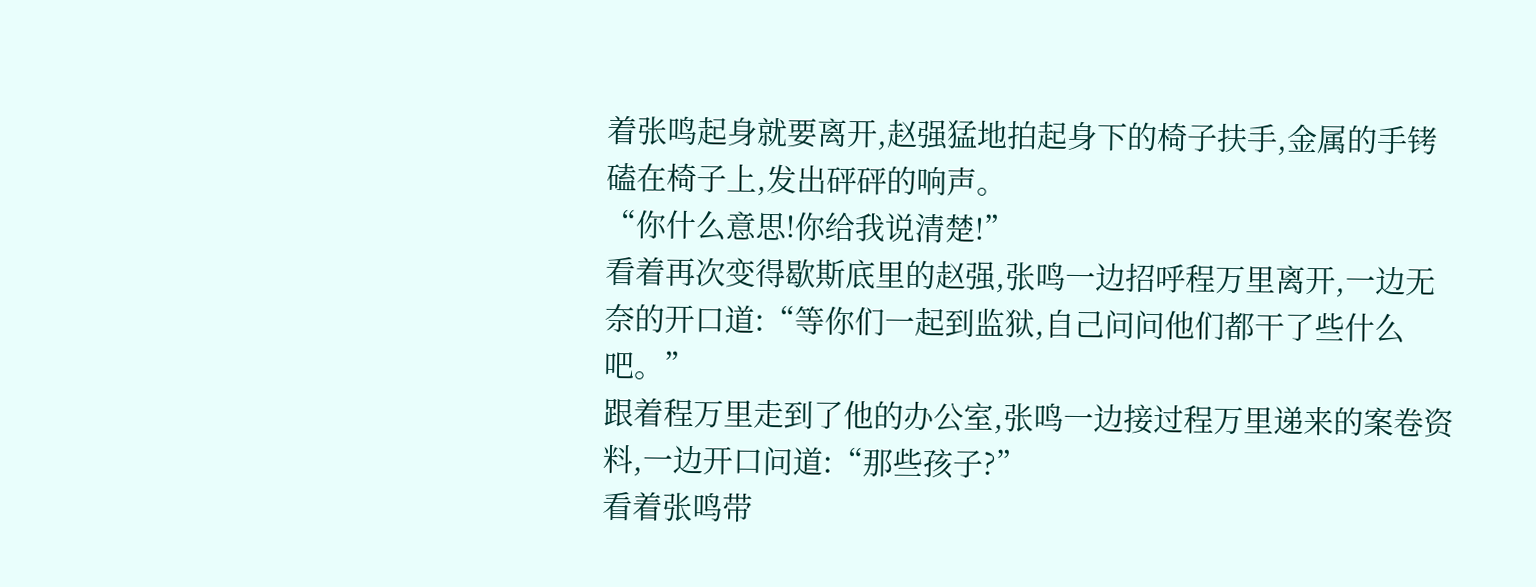着张鸣起身就要离开,赵强猛地拍起身下的椅子扶手,金属的手铐磕在椅子上,发出砰砰的响声。
“你什么意思!你给我说清楚!”
看着再次变得歇斯底里的赵强,张鸣一边招呼程万里离开,一边无奈的开口道:“等你们一起到监狱,自己问问他们都干了些什么吧。”
跟着程万里走到了他的办公室,张鸣一边接过程万里递来的案卷资料,一边开口问道:“那些孩子?”
看着张鸣带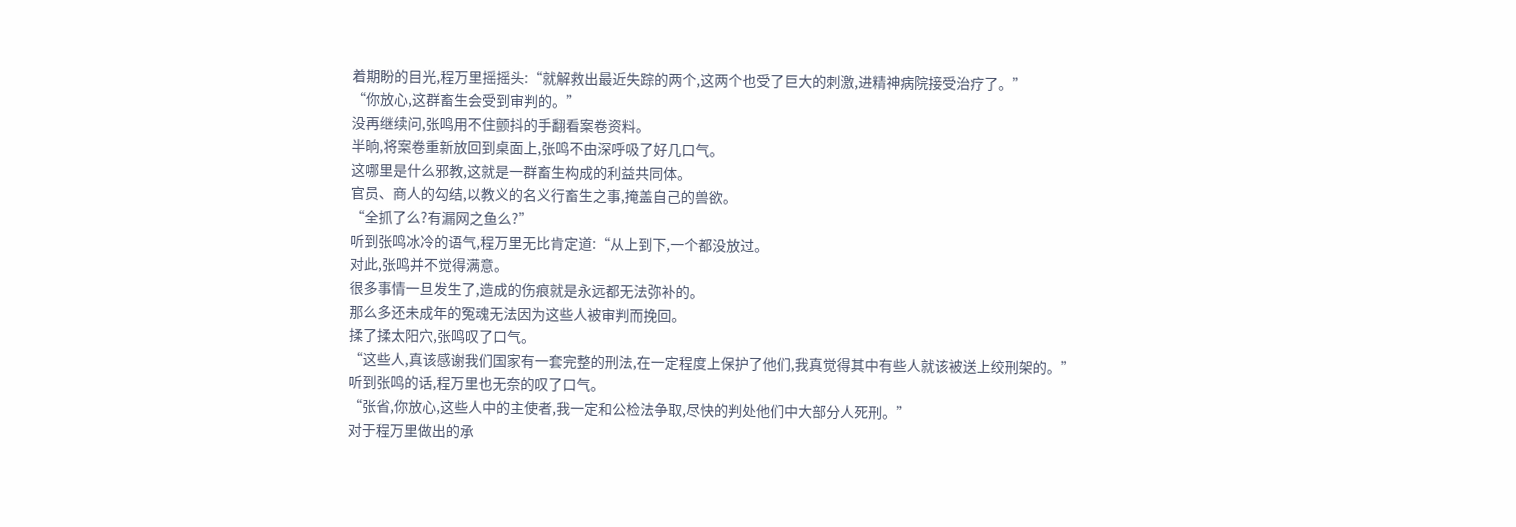着期盼的目光,程万里摇摇头:“就解救出最近失踪的两个,这两个也受了巨大的刺激,进精神病院接受治疗了。”
“你放心,这群畜生会受到审判的。”
没再继续问,张鸣用不住颤抖的手翻看案卷资料。
半晌,将案卷重新放回到桌面上,张鸣不由深呼吸了好几口气。
这哪里是什么邪教,这就是一群畜生构成的利益共同体。
官员、商人的勾结,以教义的名义行畜生之事,掩盖自己的兽欲。
“全抓了么?有漏网之鱼么?”
听到张鸣冰冷的语气,程万里无比肯定道:“从上到下,一个都没放过。
对此,张鸣并不觉得满意。
很多事情一旦发生了,造成的伤痕就是永远都无法弥补的。
那么多还未成年的冤魂无法因为这些人被审判而挽回。
揉了揉太阳穴,张鸣叹了口气。
“这些人,真该感谢我们国家有一套完整的刑法,在一定程度上保护了他们,我真觉得其中有些人就该被送上绞刑架的。”
听到张鸣的话,程万里也无奈的叹了口气。
“张省,你放心,这些人中的主使者,我一定和公检法争取,尽快的判处他们中大部分人死刑。”
对于程万里做出的承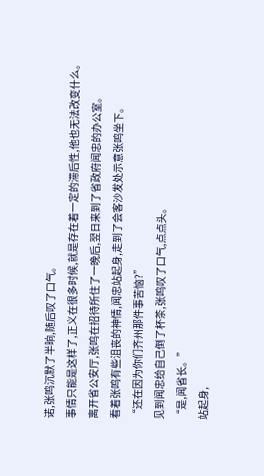诺,张鸣沉默了半晌,随后叹了口气。
事情只能是这样了,正义在很多时候,就是存在着一定的滞后性,他也无法改变什么。
离开省公安厅,张鸣在招待所住了一晚后,翌日来到了省政府闻忠的办公室。
看着张鸣有些沮丧的神情,闻忠站起身,走到了会客沙发处示意张鸣坐下。
“还在因为你们齐州那件事苦恼?”
见到闻忠给自己倒了杯茶,张鸣叹了口气,点点头。
“是,闻省长。”
站起身,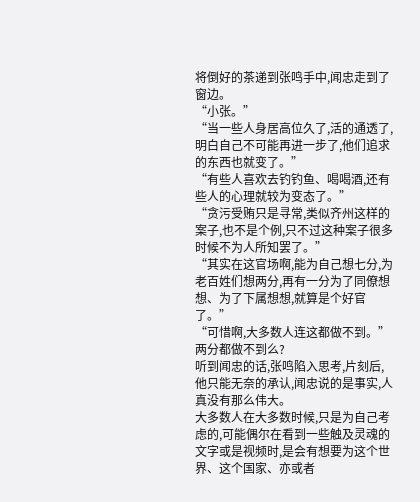将倒好的茶递到张鸣手中,闻忠走到了窗边。
“小张。”
“当一些人身居高位久了,活的通透了,明白自己不可能再进一步了,他们追求的东西也就变了。”
“有些人喜欢去钓钓鱼、喝喝酒,还有些人的心理就较为变态了。”
“贪污受贿只是寻常,类似齐州这样的案子,也不是个例,只不过这种案子很多时候不为人所知罢了。”
“其实在这官场啊,能为自己想七分,为老百姓们想两分,再有一分为了同僚想想、为了下属想想,就算是个好官了。”
“可惜啊,大多数人连这都做不到。”
两分都做不到么?
听到闻忠的话,张鸣陷入思考,片刻后,他只能无奈的承认,闻忠说的是事实,人真没有那么伟大。
大多数人在大多数时候,只是为自己考虑的,可能偶尔在看到一些触及灵魂的文字或是视频时,是会有想要为这个世界、这个国家、亦或者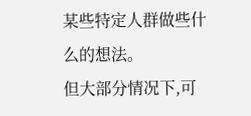某些特定人群做些什么的想法。
但大部分情况下,可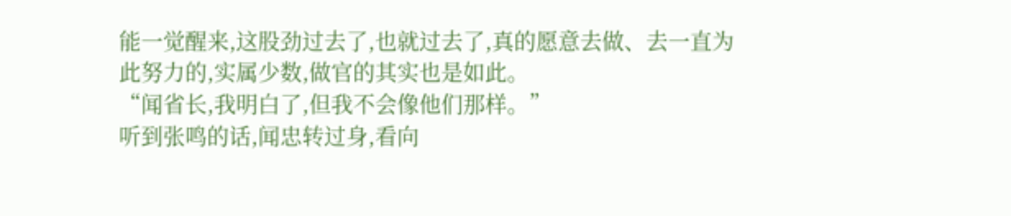能一觉醒来,这股劲过去了,也就过去了,真的愿意去做、去一直为此努力的,实属少数,做官的其实也是如此。
“闻省长,我明白了,但我不会像他们那样。”
听到张鸣的话,闻忠转过身,看向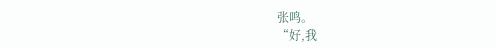张鸣。
“好,我